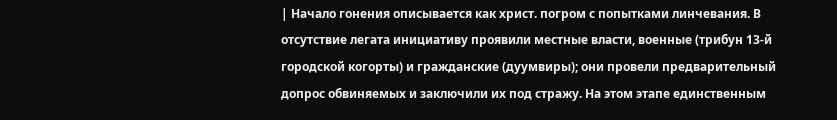| Начало гонения описывается как христ. погром с попытками линчевания. В отсутствие легата инициативу проявили местные власти, военные (трибун 13-й городской когорты) и гражданские (дуумвиры); они провели предварительный допрос обвиняемых и заключили их под стражу. На этом этапе единственным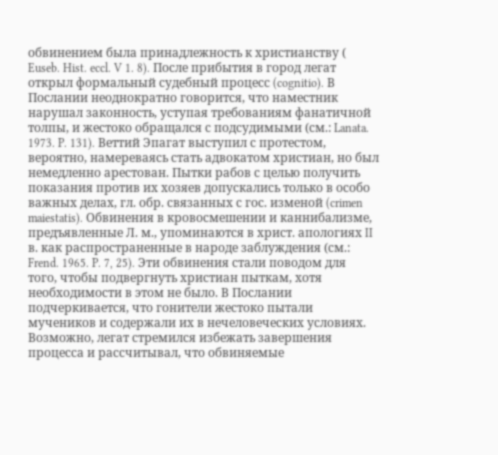обвинением была принадлежность к христианству ( Euseb. Hist. eccl. V 1. 8). После прибытия в город легат открыл формальный судебный процесс (cognitio). В Послании неоднократно говорится, что наместник нарушал законность, уступая требованиям фанатичной толпы, и жестоко обращался с подсудимыми (см.: Lanata. 1973. P. 131). Веттий Эпагат выступил с протестом, вероятно, намереваясь стать адвокатом христиан, но был немедленно арестован. Пытки рабов с целью получить показания против их хозяев допускались только в особо важных делах, гл. обр. связанных с гос. изменой (crimen maiestatis). Обвинения в кровосмешении и каннибализме, предъявленные Л. м., упоминаются в христ. апологиях II в. как распространенные в народе заблуждения (см.: Frend. 1965. P. 7, 25). Эти обвинения стали поводом для того, чтобы подвергнуть христиан пыткам, хотя необходимости в этом не было. В Послании подчеркивается, что гонители жестоко пытали мучеников и содержали их в нечеловеческих условиях. Возможно, легат стремился избежать завершения процесса и рассчитывал, что обвиняемые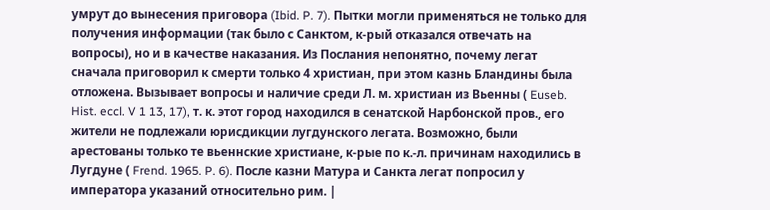умрут до вынесения приговора (Ibid. P. 7). Пытки могли применяться не только для получения информации (так было с Санктом, к-рый отказался отвечать на вопросы), но и в качестве наказания. Из Послания непонятно, почему легат сначала приговорил к смерти только 4 христиан, при этом казнь Бландины была отложена. Вызывает вопросы и наличие среди Л. м. христиан из Вьенны ( Euseb. Hist. eccl. V 1 13, 17), т. к. этот город находился в сенатской Нарбонской пров., его жители не подлежали юрисдикции лугдунского легата. Возможно, были арестованы только те вьеннские христиане, к-рые по к.-л. причинам находились в Лугдуне ( Frend. 1965. P. 6). После казни Матура и Санкта легат попросил у императора указаний относительно рим. |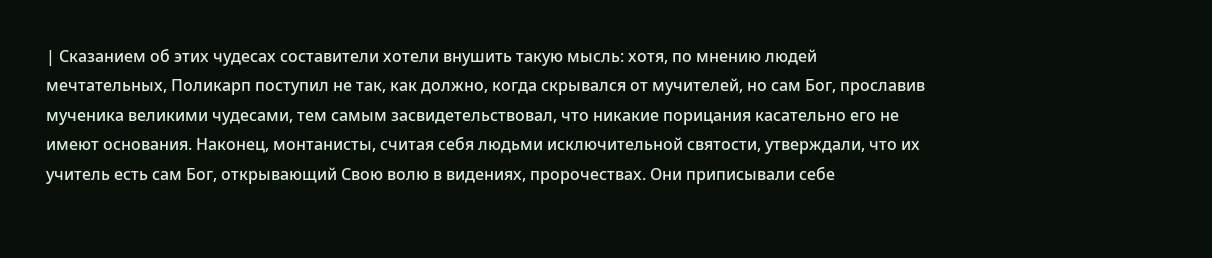| Сказанием об этих чудесах составители хотели внушить такую мысль: хотя, по мнению людей мечтательных, Поликарп поступил не так, как должно, когда скрывался от мучителей, но сам Бог, прославив мученика великими чудесами, тем самым засвидетельствовал, что никакие порицания касательно его не имеют основания. Наконец, монтанисты, считая себя людьми исключительной святости, утверждали, что их учитель есть сам Бог, открывающий Свою волю в видениях, пророчествах. Они приписывали себе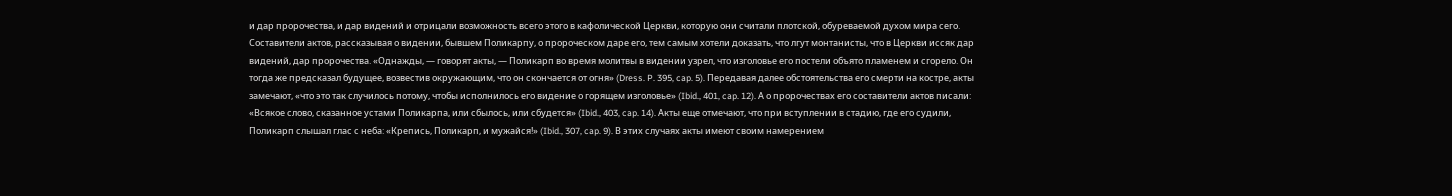и дар пророчества, и дар видений и отрицали возможность всего этого в кафолической Церкви, которую они считали плотской, обуреваемой духом мира сего. Составители актов, рассказывая о видении, бывшем Поликарпу, о пророческом даре его, тем самым хотели доказать, что лгут монтанисты, что в Церкви иссяк дар видений, дар пророчества. «Однажды, — говорят акты, — Поликарп во время молитвы в видении узрел, что изголовье его постели объято пламенем и сгорело. Он тогда же предсказал будущее, возвестив окружающим, что он скончается от огня» (Dress. P. 395, cap. 5). Передавая далее обстоятельства его смерти на костре, акты замечают, «что это так случилось потому, чтобы исполнилось его видение о горящем изголовье» (Ibid., 401, cap. 12). А о пророчествах его составители актов писали: «Всякое слово, сказанное устами Поликарпа, или сбылось, или сбудется» (Ibid., 403, cap. 14). Акты еще отмечают, что при вступлении в стадию, где его судили, Поликарп слышал глас с неба: «Крепись, Поликарп, и мужайся!» (Ibid., 307, cap. 9). В этих случаях акты имеют своим намерением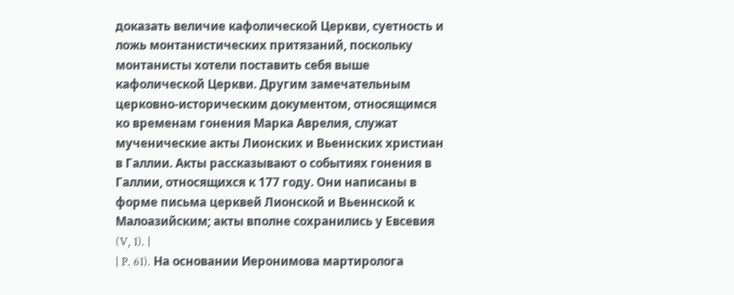доказать величие кафолической Церкви, суетность и ложь монтанистических притязаний, поскольку монтанисты хотели поставить себя выше кафолической Церкви. Другим замечательным церковно-историческим документом, относящимся ко временам гонения Марка Аврелия, служат мученические акты Лионских и Вьеннских христиан в Галлии. Акты рассказывают о событиях гонения в Галлии, относящихся к 177 году. Они написаны в форме письма церквей Лионской и Вьеннской к Малоазийским; акты вполне сохранились у Евсевия (V, 1). |
| P. 61). На основании Иеронимова мартиролога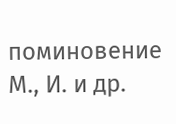поминовение М., И. и др.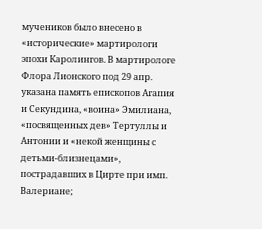мучеников было внесено в «исторические» мартирологи эпохи Каролингов. В мартирологе Флора Лионского под 29 апр. указана память епископов Агапия и Секундина, «воина» Эмилиана, «посвященных дев» Тертуллы и Антонии и «некой женщины с детьми-близнецами», пострадавших в Цирте при имп. Валериане;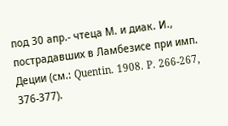под 30 апр.- чтеца М. и диак. И., пострадавших в Ламбезисе при имп. Деции (см.: Quentin. 1908. P. 266-267, 376-377).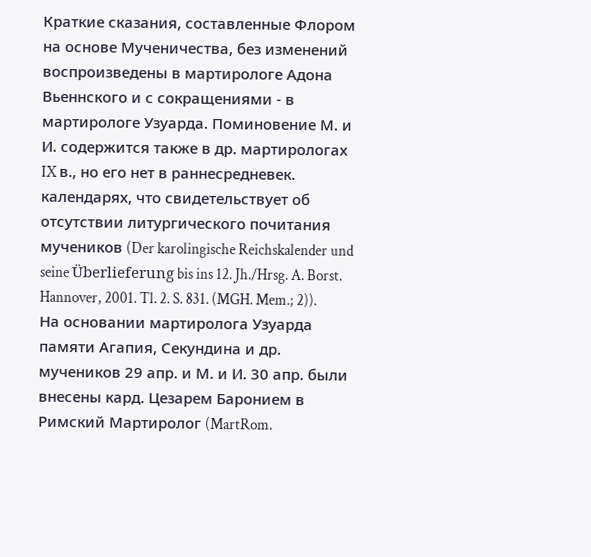Краткие сказания, составленные Флором на основе Мученичества, без изменений воспроизведены в мартирологе Адона Вьеннского и с сокращениями - в мартирологе Узуарда. Поминовение М. и И. содержится также в др. мартирологах IX в., но его нет в раннесредневек. календарях, что свидетельствует об отсутствии литургического почитания мучеников (Der karolingische Reichskalender und seine Überlieferung bis ins 12. Jh./Hrsg. A. Borst. Hannover, 2001. Tl. 2. S. 831. (MGH. Mem.; 2)). На основании мартиролога Узуарда памяти Агапия, Секундина и др. мучеников 29 апр. и М. и И. 30 апр. были внесены кард. Цезарем Баронием в Римский Мартиролог (MartRom.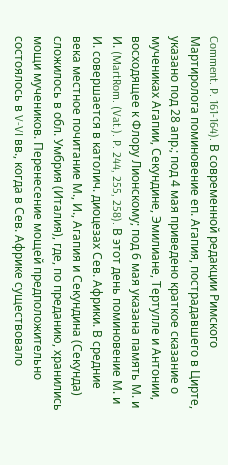Comment. P. 161-164). В современной редакции Римского Мартиролога поминовение еп. Агапия, пострадавшего в Цирте, указано под 28 апр.; под 4 мая приведено краткое сказание о мучениках Агапии, Секундине, Эмилиане, Тертулле и Антонии, восходящее к Флору Лионскому; под 6 мая указана память М. и И. (MartRom. (Vat.). P. 244, 255, 258). В этот день поминовение М. и И. совершается в католич. диоцезах Сев. Африки. В средние века местное почитание М., И., Агапия и Секундина (Секунда) сложилось в обл. Умбрия (Италия), где, по преданию, хранились мощи мучеников. Перенесение мощей предположительно состоялось в V-VI вв., когда в Сев. Африке существовало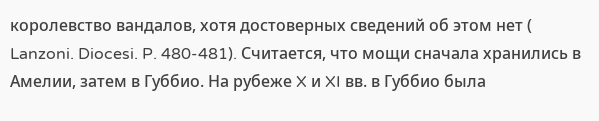королевство вандалов, хотя достоверных сведений об этом нет ( Lanzoni. Diocesi. P. 480-481). Считается, что мощи сначала хранились в Амелии, затем в Губбио. На рубеже X и XI вв. в Губбио была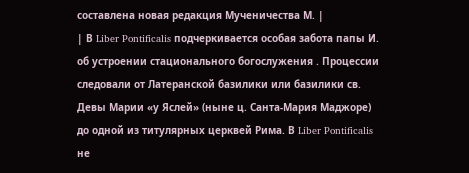составлена новая редакция Мученичества М. |
| В Liber Pontificalis подчеркивается особая забота папы И. об устроении стационального богослужения . Процессии следовали от Латеранской базилики или базилики св. Девы Марии «у Яслей» (ныне ц. Санта-Мария Маджоре) до одной из титулярных церквей Рима. В Liber Pontificalis не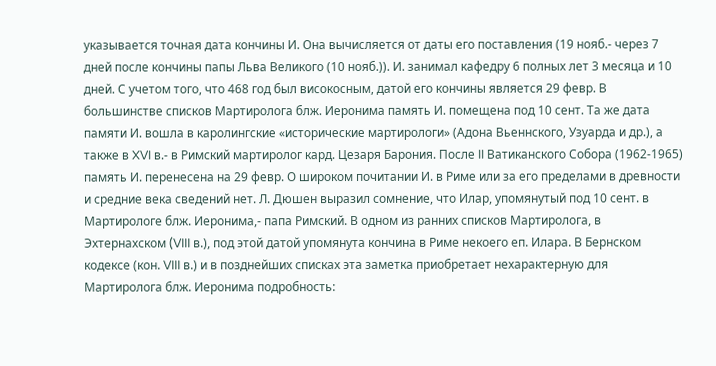указывается точная дата кончины И. Она вычисляется от даты его поставления (19 нояб.- через 7 дней после кончины папы Льва Великого (10 нояб.)). И. занимал кафедру 6 полных лет 3 месяца и 10 дней. С учетом того, что 468 год был високосным, датой его кончины является 29 февр. В большинстве списков Мартиролога блж. Иеронима память И. помещена под 10 сент. Та же дата памяти И. вошла в каролингские «исторические мартирологи» (Адона Вьеннского, Узуарда и др.), а также в XVI в.- в Римский мартиролог кард. Цезаря Барония. После II Ватиканского Собора (1962-1965) память И. перенесена на 29 февр. О широком почитании И. в Риме или за его пределами в древности и средние века сведений нет. Л. Дюшен выразил сомнение, что Илар, упомянутый под 10 сент. в Мартирологе блж. Иеронима,- папа Римский. В одном из ранних списков Мартиролога, в Эхтернахском (VIII в.), под этой датой упомянута кончина в Риме некоего еп. Илара. В Бернском кодексе (кон. VIII в.) и в позднейших списках эта заметка приобретает нехарактерную для Мартиролога блж. Иеронима подробность: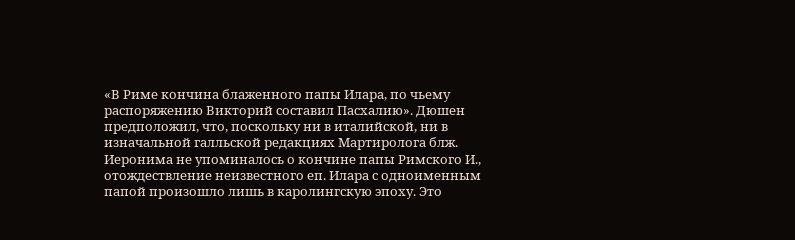«В Риме кончина блаженного папы Илара, по чьему распоряжению Викторий составил Пасхалию». Дюшен предположил, что, поскольку ни в италийской, ни в изначальной галльской редакциях Мартиролога блж. Иеронима не упоминалось о кончине папы Римского И., отождествление неизвестного еп. Илара с одноименным папой произошло лишь в каролингскую эпоху. Это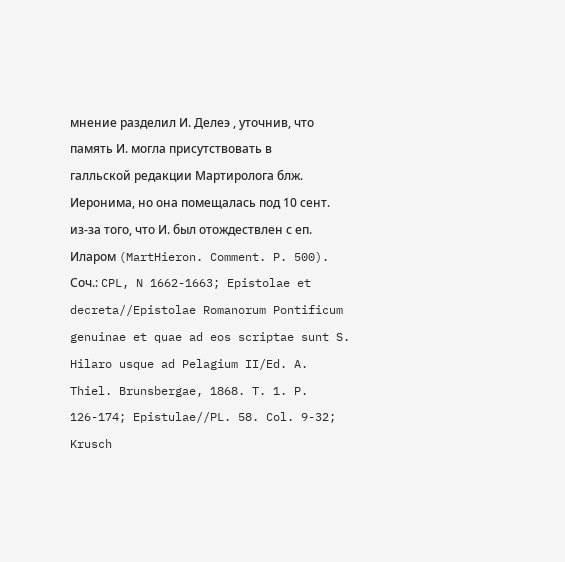мнение разделил И. Делеэ , уточнив, что память И. могла присутствовать в галльской редакции Мартиролога блж. Иеронима, но она помещалась под 10 сент. из-за того, что И. был отождествлен с еп. Иларом (MartHieron. Comment. P. 500). Соч.: CPL, N 1662-1663; Epistolae et decreta//Epistolae Romanorum Pontificum genuinae et quae ad eos scriptae sunt S. Hilaro usque ad Pelagium II/Ed. A. Thiel. Brunsbergae, 1868. T. 1. P. 126-174; Epistulae//PL. 58. Col. 9-32; Krusch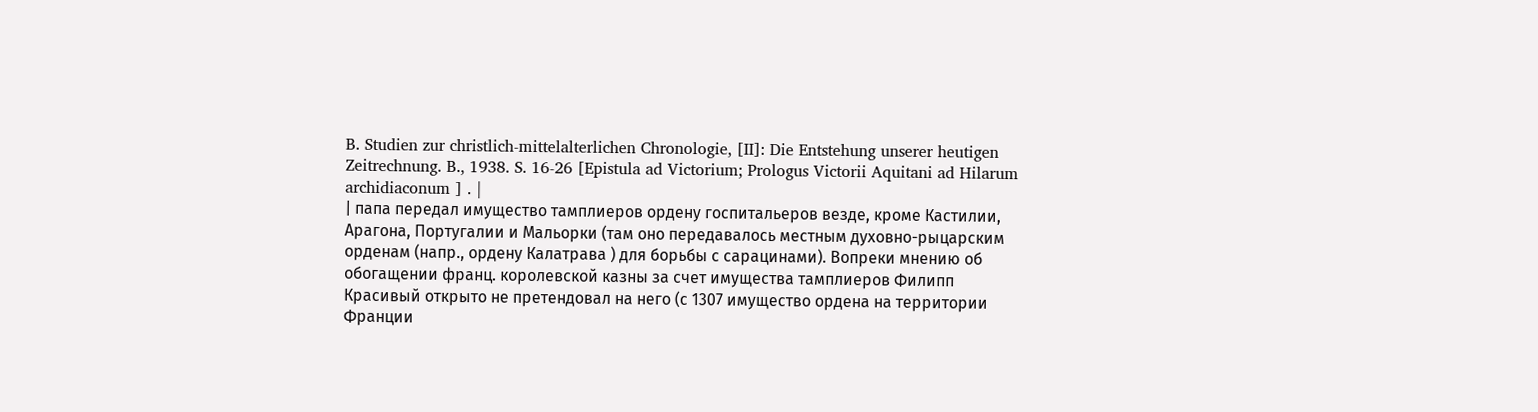B. Studien zur christlich-mittelalterlichen Chronologie, [II]: Die Entstehung unserer heutigen Zeitrechnung. B., 1938. S. 16-26 [Epistula ad Victorium; Prologus Victorii Aquitani ad Hilarum archidiaconum ] . |
| папа передал имущество тамплиеров ордену госпитальеров везде, кроме Кастилии, Арагона, Португалии и Мальорки (там оно передавалось местным духовно-рыцарским орденам (напр., ордену Калатрава ) для борьбы с сарацинами). Вопреки мнению об обогащении франц. королевской казны за счет имущества тамплиеров Филипп Красивый открыто не претендовал на него (с 1307 имущество ордена на территории Франции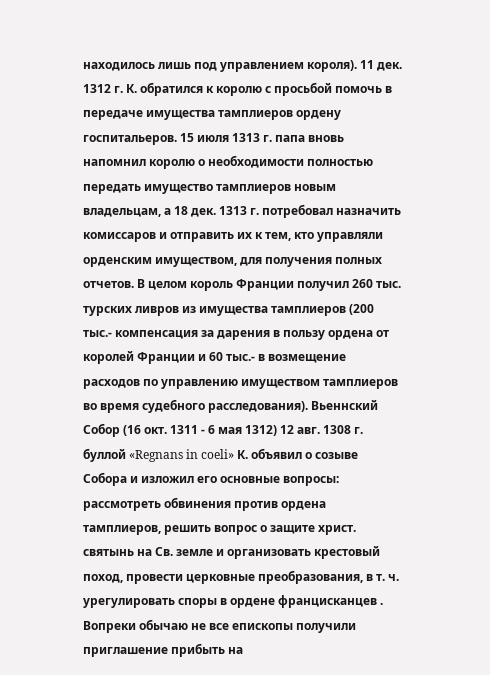находилось лишь под управлением короля). 11 дек. 1312 г. К. обратился к королю с просьбой помочь в передаче имущества тамплиеров ордену госпитальеров. 15 июля 1313 г. папа вновь напомнил королю о необходимости полностью передать имущество тамплиеров новым владельцам, а 18 дек. 1313 г. потребовал назначить комиссаров и отправить их к тем, кто управляли орденским имуществом, для получения полных отчетов. В целом король Франции получил 260 тыс. турских ливров из имущества тамплиеров (200 тыс.- компенсация за дарения в пользу ордена от королей Франции и 60 тыс.- в возмещение расходов по управлению имуществом тамплиеров во время судебного расследования). Вьеннский Собор (16 окт. 1311 - 6 мая 1312) 12 авг. 1308 г. буллой «Regnans in coeli» К. объявил о созыве Собора и изложил его основные вопросы: рассмотреть обвинения против ордена тамплиеров, решить вопрос о защите христ. святынь на Св. земле и организовать крестовый поход, провести церковные преобразования, в т. ч. урегулировать споры в ордене францисканцев . Вопреки обычаю не все епископы получили приглашение прибыть на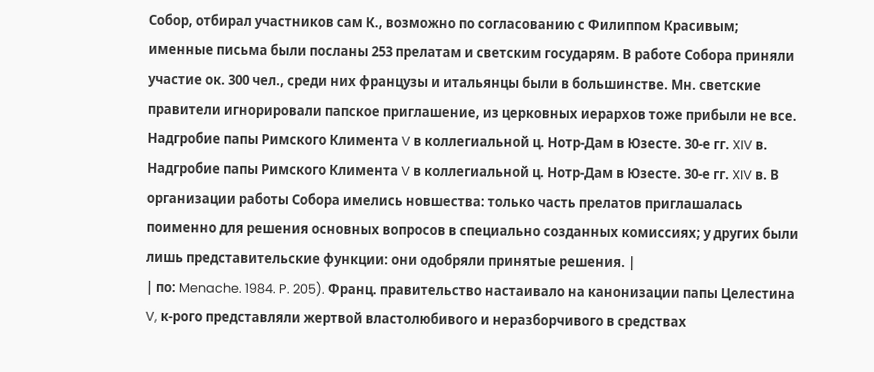Собор, отбирал участников сам К., возможно по согласованию с Филиппом Красивым; именные письма были посланы 253 прелатам и светским государям. В работе Собора приняли участие ок. 300 чел., среди них французы и итальянцы были в большинстве. Мн. светские правители игнорировали папское приглашение, из церковных иерархов тоже прибыли не все. Надгробие папы Римского Климента V в коллегиальной ц. Нотр-Дам в Юзесте. 30-е гг. XIV в. Надгробие папы Римского Климента V в коллегиальной ц. Нотр-Дам в Юзесте. 30-е гг. XIV в. В организации работы Собора имелись новшества: только часть прелатов приглашалась поименно для решения основных вопросов в специально созданных комиссиях; у других были лишь представительские функции: они одобряли принятые решения. |
| по: Menache. 1984. P. 205). Франц. правительство настаивало на канонизации папы Целестина V, к-рого представляли жертвой властолюбивого и неразборчивого в средствах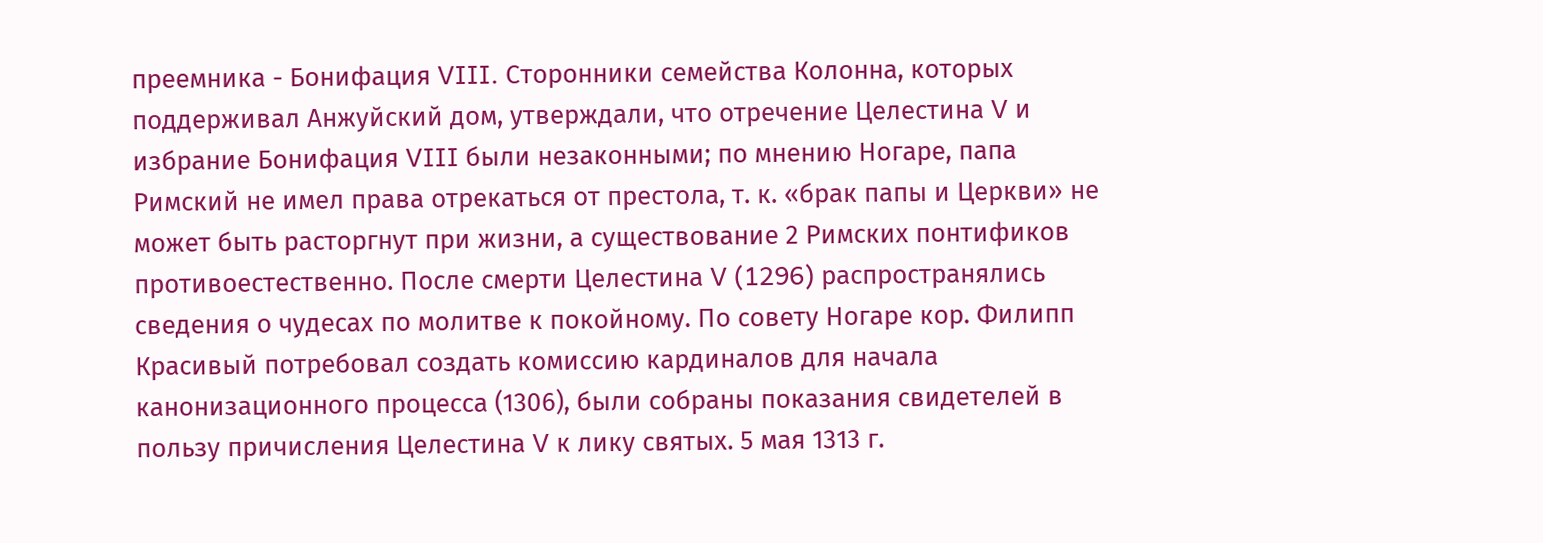преемника - Бонифация VIII. Сторонники семейства Колонна, которых поддерживал Анжуйский дом, утверждали, что отречение Целестина V и избрание Бонифация VIII были незаконными; по мнению Ногаре, папа Римский не имел права отрекаться от престола, т. к. «брак папы и Церкви» не может быть расторгнут при жизни, а существование 2 Римских понтификов противоестественно. После смерти Целестина V (1296) распространялись сведения о чудесах по молитве к покойному. По совету Ногаре кор. Филипп Красивый потребовал создать комиссию кардиналов для начала канонизационного процесса (1306), были собраны показания свидетелей в пользу причисления Целестина V к лику святых. 5 мая 1313 г.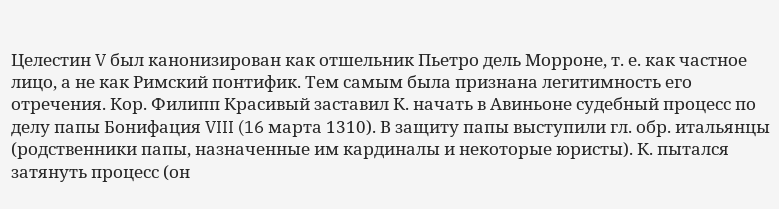Целестин V был канонизирован как отшельник Пьетро дель Морроне, т. е. как частное лицо, а не как Римский понтифик. Тем самым была признана легитимность его отречения. Кор. Филипп Красивый заставил К. начать в Авиньоне судебный процесс по делу папы Бонифация VIII (16 марта 1310). В защиту папы выступили гл. обр. итальянцы (родственники папы, назначенные им кардиналы и некоторые юристы). К. пытался затянуть процесс (он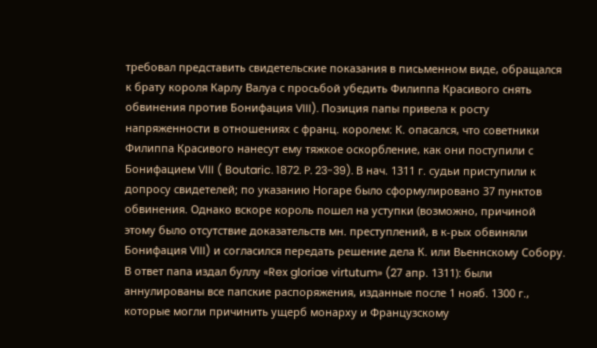требовал представить свидетельские показания в письменном виде, обращался к брату короля Карлу Валуа с просьбой убедить Филиппа Красивого снять обвинения против Бонифация VIII). Позиция папы привела к росту напряженности в отношениях с франц. королем: К. опасался, что советники Филиппа Красивого нанесут ему тяжкое оскорбление, как они поступили с Бонифацием VIII ( Boutaric. 1872. P. 23-39). В нач. 1311 г. судьи приступили к допросу свидетелей; по указанию Ногаре было сформулировано 37 пунктов обвинения. Однако вскоре король пошел на уступки (возможно, причиной этому было отсутствие доказательств мн. преступлений, в к-рых обвиняли Бонифация VIII) и согласился передать решение дела К. или Вьеннскому Собору. В ответ папа издал буллу «Rex gloriae virtutum» (27 апр. 1311): были аннулированы все папские распоряжения, изданные после 1 нояб. 1300 г., которые могли причинить ущерб монарху и Французскому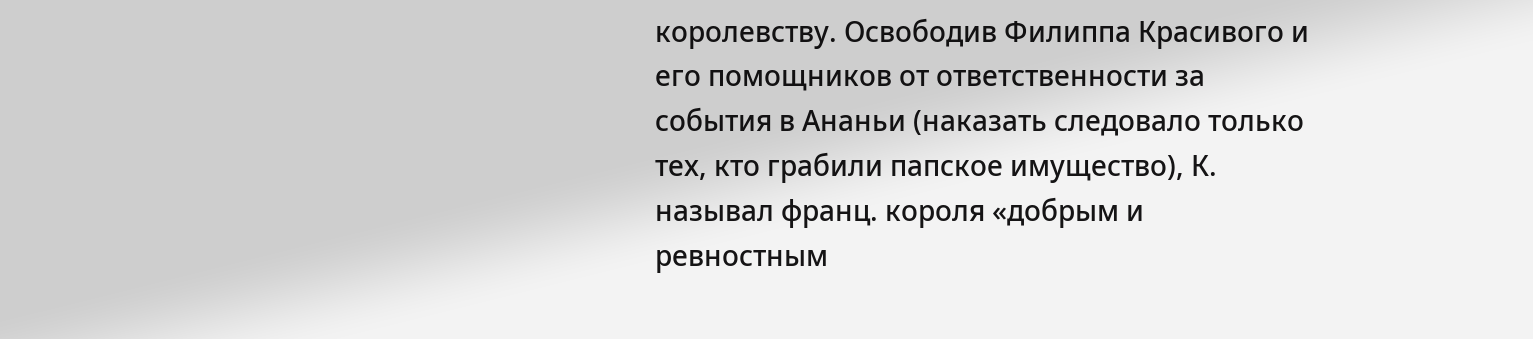королевству. Освободив Филиппа Красивого и его помощников от ответственности за события в Ананьи (наказать следовало только тех, кто грабили папское имущество), К. называл франц. короля «добрым и ревностным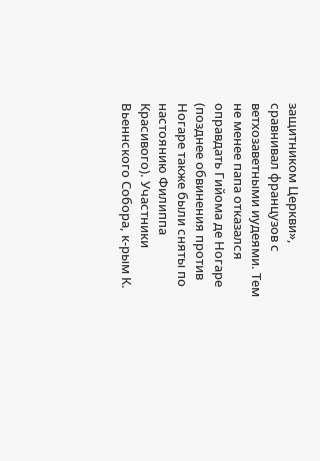защитником Церкви», сравнивал французов с ветхозаветными иудеями. Тем не менее папа отказался оправдать Гийома де Ногаре (позднее обвинения против Ногаре также были сняты по настоянию Филиппа Красивого). Участники Вьеннского Собора, к-рым К.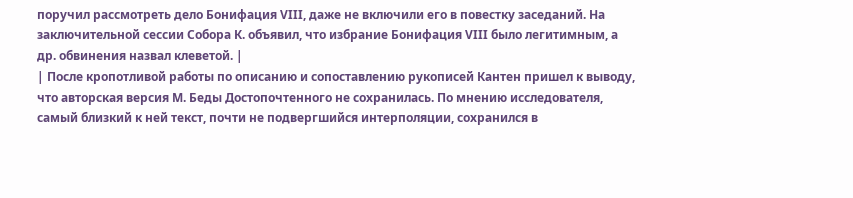поручил рассмотреть дело Бонифация VIII, даже не включили его в повестку заседаний. На заключительной сессии Собора К. объявил, что избрание Бонифация VIII было легитимным, а др. обвинения назвал клеветой. |
| После кропотливой работы по описанию и сопоставлению рукописей Кантен пришел к выводу, что авторская версия М. Беды Достопочтенного не сохранилась. По мнению исследователя, самый близкий к ней текст, почти не подвергшийся интерполяции, сохранился в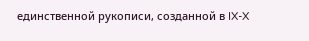единственной рукописи, созданной в IX-X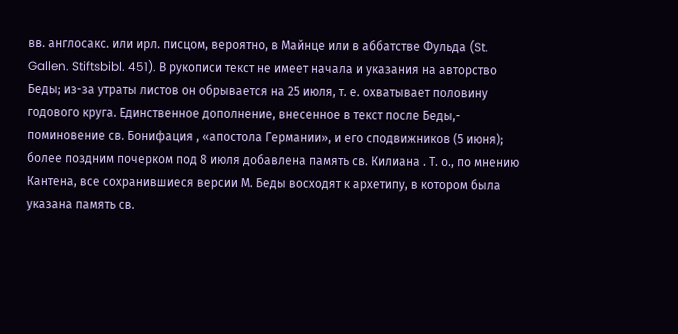вв. англосакс. или ирл. писцом, вероятно, в Майнце или в аббатстве Фульда (St. Gallen. Stiftsbibl. 451). В рукописи текст не имеет начала и указания на авторство Беды; из-за утраты листов он обрывается на 25 июля, т. е. охватывает половину годового круга. Единственное дополнение, внесенное в текст после Беды,- поминовение св. Бонифация , «апостола Германии», и его сподвижников (5 июня); более поздним почерком под 8 июля добавлена память св. Килиана . Т. о., по мнению Кантена, все сохранившиеся версии М. Беды восходят к архетипу, в котором была указана память св.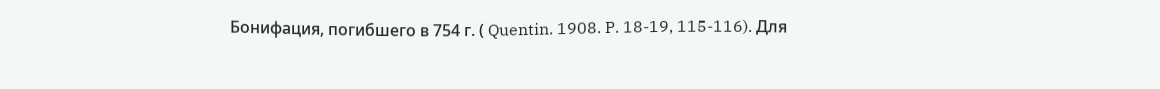Бонифация, погибшего в 754 г. ( Quentin. 1908. P. 18-19, 115-116). Для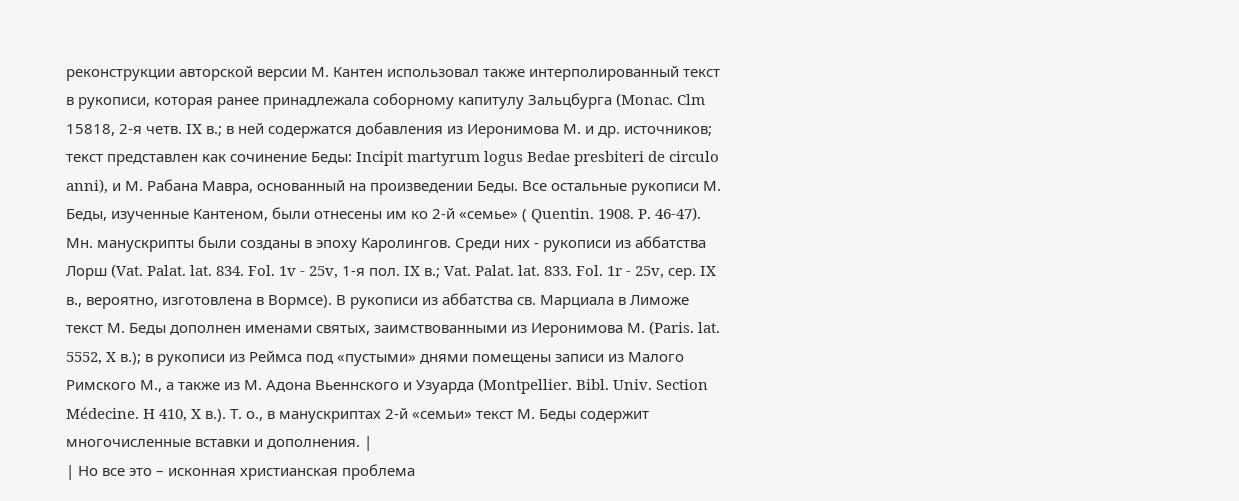реконструкции авторской версии М. Кантен использовал также интерполированный текст в рукописи, которая ранее принадлежала соборному капитулу Зальцбурга (Monac. Clm 15818, 2-я четв. IX в.; в ней содержатся добавления из Иеронимова М. и др. источников; текст представлен как сочинение Беды: Incipit martyrum logus Bedae presbiteri de circulo anni), и М. Рабана Мавра, основанный на произведении Беды. Все остальные рукописи М. Беды, изученные Кантеном, были отнесены им ко 2-й «семье» ( Quentin. 1908. P. 46-47). Мн. манускрипты были созданы в эпоху Каролингов. Среди них - рукописи из аббатства Лорш (Vat. Palat. lat. 834. Fol. 1v - 25v, 1-я пол. IX в.; Vat. Palat. lat. 833. Fol. 1r - 25v, сер. IX в., вероятно, изготовлена в Вормсе). В рукописи из аббатства св. Марциала в Лиможе текст М. Беды дополнен именами святых, заимствованными из Иеронимова М. (Paris. lat. 5552, X в.); в рукописи из Реймса под «пустыми» днями помещены записи из Малого Римского М., а также из М. Адона Вьеннского и Узуарда (Montpellier. Bibl. Univ. Section Médecine. H 410, X в.). Т. о., в манускриптах 2-й «семьи» текст М. Беды содержит многочисленные вставки и дополнения. |
| Но все это – исконная христианская проблема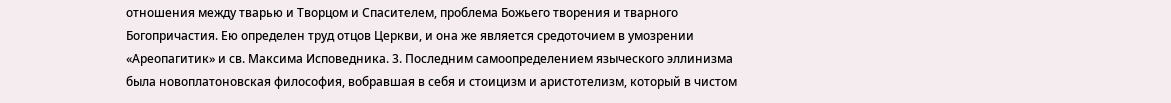отношения между тварью и Творцом и Спасителем, проблема Божьего творения и тварного Богопричастия. Ею определен труд отцов Церкви, и она же является средоточием в умозрении «Ареопагитик» и св. Максима Исповедника. 3. Последним самоопределением языческого эллинизма была новоплатоновская философия, вобравшая в себя и стоицизм и аристотелизм, который в чистом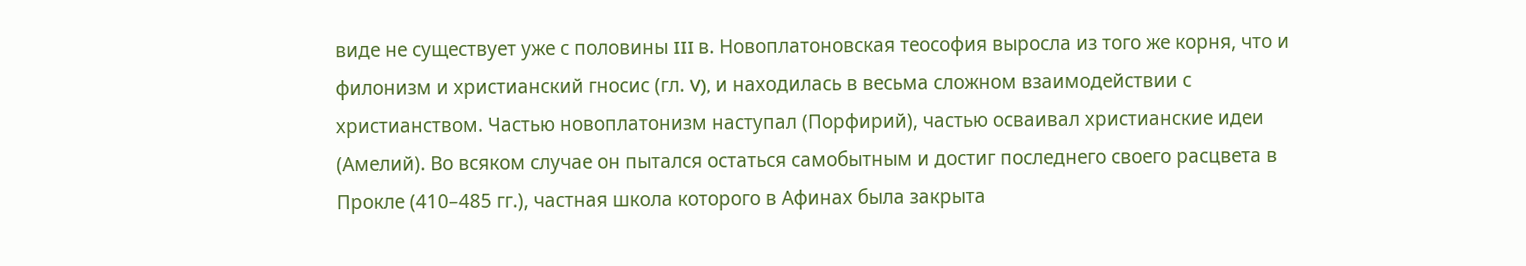виде не существует уже с половины III в. Новоплатоновская теософия выросла из того же корня, что и филонизм и христианский гносис (гл. V), и находилась в весьма сложном взаимодействии с христианством. Частью новоплатонизм наступал (Порфирий), частью осваивал христианские идеи (Амелий). Во всяком случае он пытался остаться самобытным и достиг последнего своего расцвета в Прокле (410–485 гг.), частная школа которого в Афинах была закрыта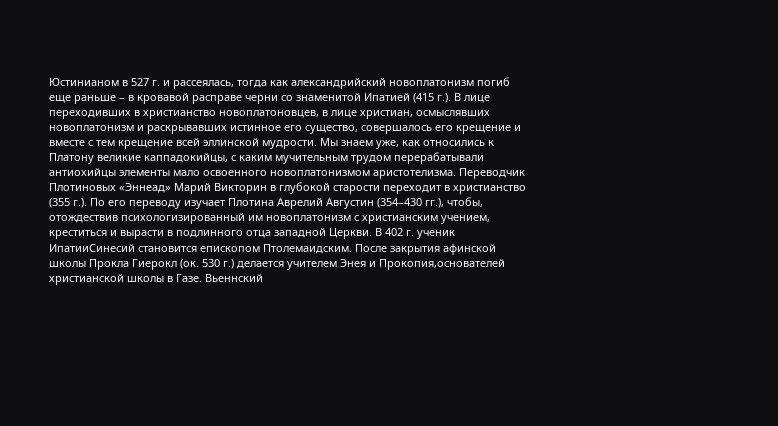Юстинианом в 527 г. и рассеялась, тогда как александрийский новоплатонизм погиб еще раньше – в кровавой расправе черни со знаменитой Ипатией (415 г.). В лице переходивших в христианство новоплатоновцев, в лице христиан, осмыслявших новоплатонизм и раскрывавших истинное его существо, совершалось его крещение и вместе с тем крещение всей эллинской мудрости. Мы знаем уже, как относились к Платону великие каппадокийцы, с каким мучительным трудом перерабатывали антиохийцы элементы мало освоенного новоплатонизмом аристотелизма. Переводчик Плотиновых «Эннеад» Марий Викторин в глубокой старости переходит в христианство (355 г.). По его переводу изучает Плотина Аврелий Августин (354–430 гг.), чтобы, отождествив психологизированный им новоплатонизм с христианским учением, креститься и вырасти в подлинного отца западной Церкви. В 402 г. ученик ИпатииСинесий становится епископом Птолемаидским. После закрытия афинской школы Прокла Гиерокл (ок. 530 г.) делается учителем Энея и Прокопия,основателей христианской школы в Газе. Вьеннский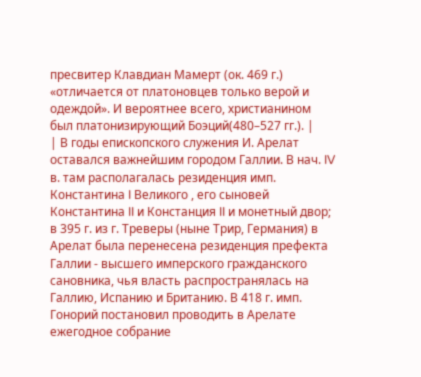пресвитер Клавдиан Мамерт (ок. 469 г.) «отличается от платоновцев только верой и одеждой». И вероятнее всего, христианином был платонизирующий Боэций(480–527 гг.). |
| В годы епископского служения И. Арелат оставался важнейшим городом Галлии. В нач. IV в. там располагалась резиденция имп. Константина I Великого , его сыновей Константина II и Констанция II и монетный двор; в 395 г. из г. Треверы (ныне Трир, Германия) в Арелат была перенесена резиденция префекта Галлии - высшего имперского гражданского сановника, чья власть распространялась на Галлию, Испанию и Британию. В 418 г. имп. Гонорий постановил проводить в Арелате ежегодное собрание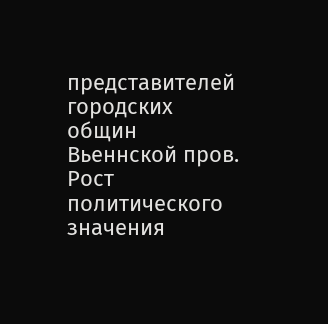представителей городских общин Вьеннской пров. Рост политического значения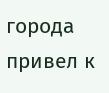города привел к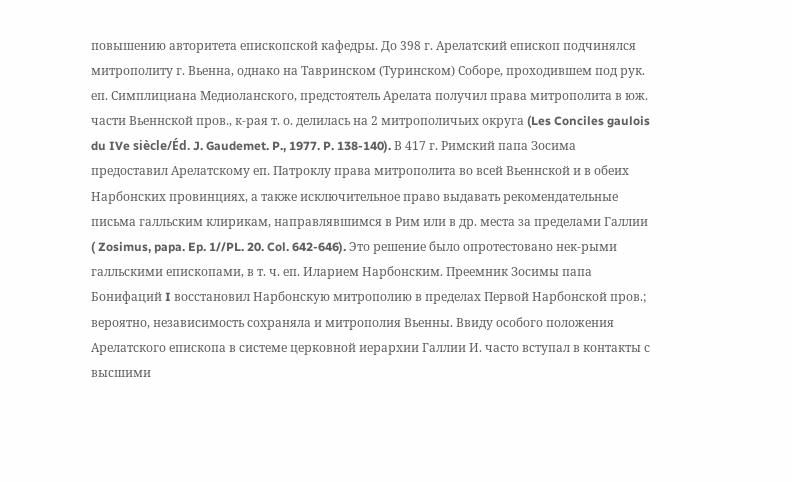повышению авторитета епископской кафедры. До 398 г. Арелатский епископ подчинялся митрополиту г. Вьенна, однако на Тавринском (Туринском) Соборе, проходившем под рук. еп. Симплициана Медиоланского, предстоятель Арелата получил права митрополита в юж. части Вьеннской пров., к-рая т. о. делилась на 2 митрополичьих округа (Les Conciles gaulois du IVe siècle/Éd. J. Gaudemet. P., 1977. P. 138-140). В 417 г. Римский папа Зосима предоставил Арелатскому еп. Патроклу права митрополита во всей Вьеннской и в обеих Нарбонских провинциях, а также исключительное право выдавать рекомендательные письма галльским клирикам, направлявшимся в Рим или в др. места за пределами Галлии ( Zosimus, papa. Ep. 1//PL. 20. Col. 642-646). Это решение было опротестовано нек-рыми галльскими епископами, в т. ч. еп. Иларием Нарбонским. Преемник Зосимы папа Бонифаций I восстановил Нарбонскую митрополию в пределах Первой Нарбонской пров.; вероятно, независимость сохраняла и митрополия Вьенны. Ввиду особого положения Арелатского епископа в системе церковной иерархии Галлии И. часто вступал в контакты с высшими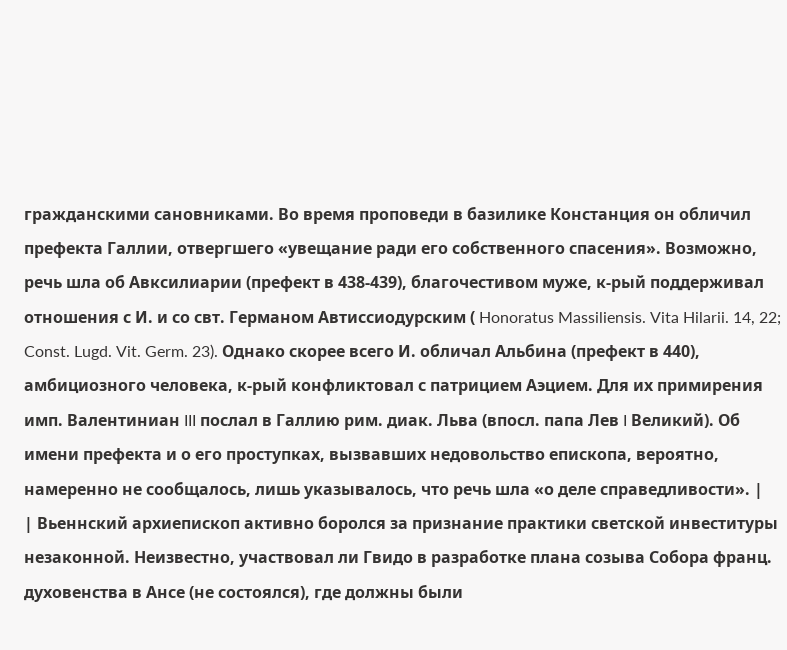гражданскими сановниками. Во время проповеди в базилике Констанция он обличил префекта Галлии, отвергшего «увещание ради его собственного спасения». Возможно, речь шла об Авксилиарии (префект в 438-439), благочестивом муже, к-рый поддерживал отношения с И. и со свт. Германом Автиссиодурским ( Honoratus Massiliensis. Vita Hilarii. 14, 22; Const. Lugd. Vit. Germ. 23). Однако скорее всего И. обличал Альбина (префект в 440), амбициозного человека, к-рый конфликтовал с патрицием Аэцием. Для их примирения имп. Валентиниан III послал в Галлию рим. диак. Льва (впосл. папа Лев I Великий). Об имени префекта и о его проступках, вызвавших недовольство епископа, вероятно, намеренно не сообщалось, лишь указывалось, что речь шла «о деле справедливости». |
| Вьеннский архиепископ активно боролся за признание практики светской инвеституры незаконной. Неизвестно, участвовал ли Гвидо в разработке плана созыва Собора франц. духовенства в Ансе (не состоялся), где должны были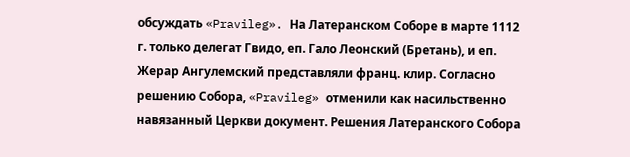обсуждать «Pravileg». На Латеранском Соборе в марте 1112 г. только делегат Гвидо, еп. Гало Леонский (Бретань), и еп. Жерар Ангулемский представляли франц. клир. Согласно решению Собора, «Pravileg» отменили как насильственно навязанный Церкви документ. Решения Латеранского Собора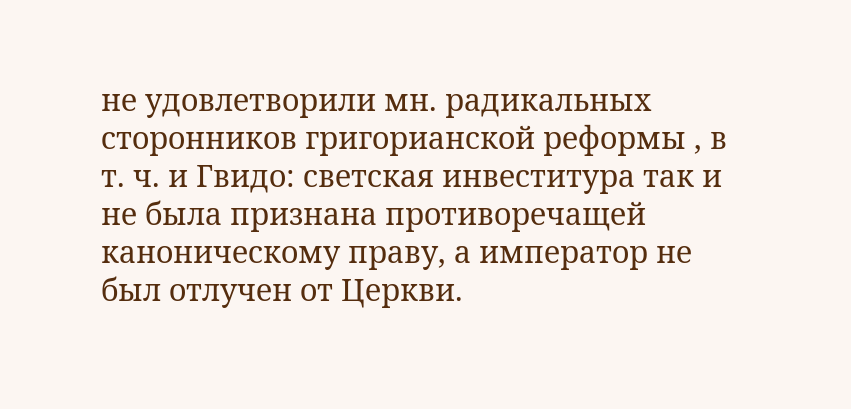не удовлетворили мн. радикальных сторонников григорианской реформы , в т. ч. и Гвидо: светская инвеститура так и не была признана противоречащей каноническому праву, а император не был отлучен от Церкви.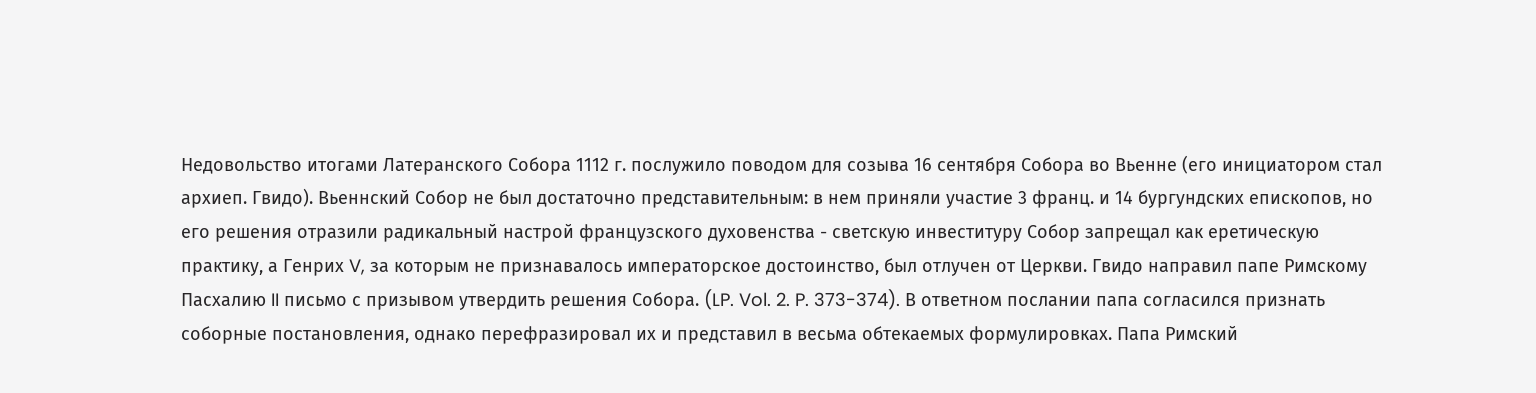Недовольство итогами Латеранского Собора 1112 г. послужило поводом для созыва 16 сентября Собора во Вьенне (его инициатором стал архиеп. Гвидо). Вьеннский Собор не был достаточно представительным: в нем приняли участие 3 франц. и 14 бургундских епископов, но его решения отразили радикальный настрой французского духовенства - светскую инвеституру Собор запрещал как еретическую практику, а Генрих V, за которым не признавалось императорское достоинство, был отлучен от Церкви. Гвидо направил папе Римскому Пасхалию II письмо с призывом утвердить решения Собора. (LP. Vol. 2. P. 373-374). В ответном послании папа согласился признать соборные постановления, однако перефразировал их и представил в весьма обтекаемых формулировках. Папа Римский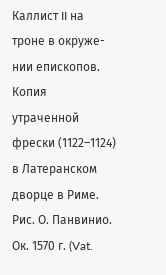Каллист II на троне в окруже-нии епископов. Копия утраченной фрески (1122–1124) в Латеранском дворце в Риме. Рис. О. Панвинио. Ок. 1570 г. (Vat.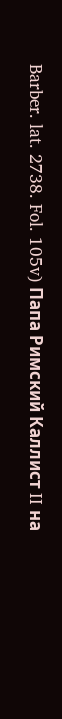Barber. lat. 2738. Fol. 105v) Папа Римский Каллист II на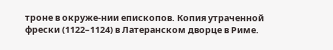троне в окруже-нии епископов. Копия утраченной фрески (1122–1124) в Латеранском дворце в Риме.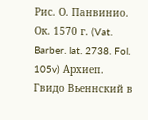Рис. О. Панвинио. Ок. 1570 г. (Vat. Barber. lat. 2738. Fol. 105v) Архиеп. Гвидо Вьеннский в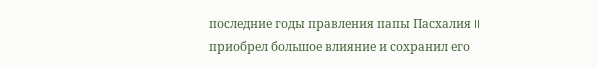последние годы правления папы Пасхалия II приобрел большое влияние и сохранил его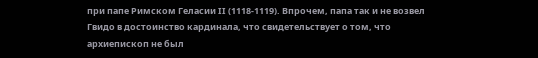при папе Римском Геласии II (1118-1119). Впрочем, папа так и не возвел Гвидо в достоинство кардинала, что свидетельствует о том, что архиепископ не был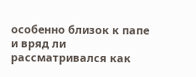особенно близок к папе и вряд ли рассматривался как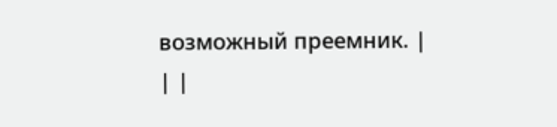возможный преемник. |
| |